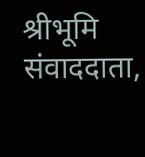श्रीभूमि संवाददाता,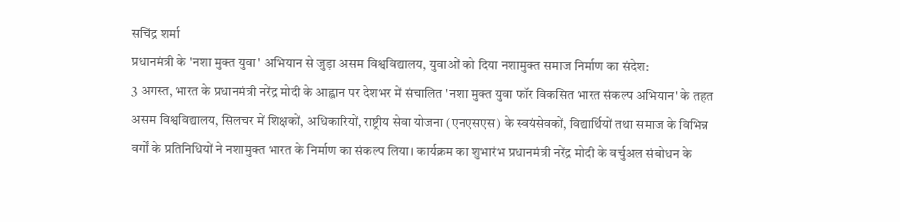सचिंद्र शर्मा
प्रधानमंत्री के 'नशा मुक्त युवा' अभियान से जुड़ा असम विश्वविद्यालय, युवाओं को दिया नशामुक्त समाज निर्माण का संदेश:
3 अगस्त, भारत के प्रधानमंत्री नरेंद्र मोदी के आह्वान पर देशभर में संचालित 'नशा मुक्त युवा फॉर विकसित भारत संकल्प अभियान' के तहत असम विश्वविद्यालय, सिलचर में शिक्षकों, अधिकारियों, राष्ट्रीय सेवा योजना (एनएसएस) के स्वयंसेवकों, विद्यार्थियों तथा समाज के विभिन्न वर्गों के प्रतिनिधियों ने नशामुक्त भारत के निर्माण का संकल्प लिया। कार्यक्रम का शुभारंभ प्रधानमंत्री नरेंद्र मोदी के वर्चुअल संबोधन के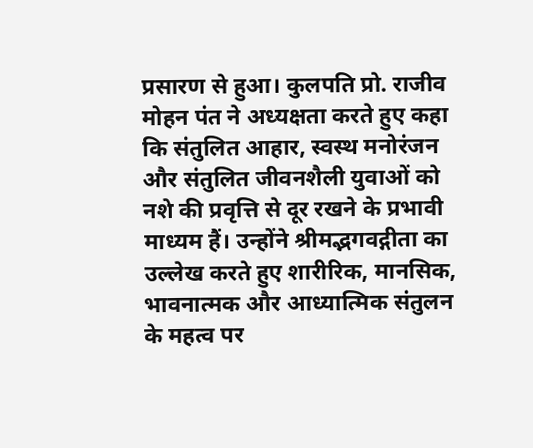प्रसारण से हुआ। कुलपति प्रो. राजीव मोहन पंत ने अध्यक्षता करते हुए कहा कि संतुलित आहार, स्वस्थ मनोरंजन और संतुलित जीवनशैली युवाओं को नशे की प्रवृत्ति से दूर रखने के प्रभावी माध्यम हैं। उन्होंने श्रीमद्भगवद्गीता का उल्लेख करते हुए शारीरिक, मानसिक, भावनात्मक और आध्यात्मिक संतुलन के महत्व पर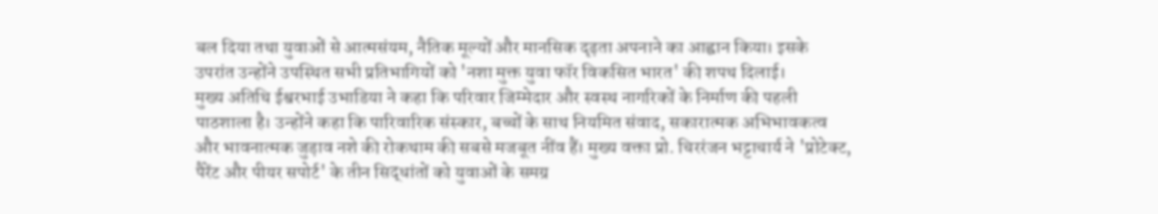बल दिया तथा युवाओं से आत्मसंयम, नैतिक मूल्यों और मानसिक दृढ़ता अपनाने का आह्वान किया। इसके उपरांत उन्होंने उपस्थित सभी प्रतिभागियों को 'नशा मुक्त युवा फॉर विकसित भारत' की शपथ दिलाई।
मुख्य अतिथि ईश्वरभाई उभाडिया ने कहा कि परिवार जिम्मेदार और स्वस्थ नागरिकों के निर्माण की पहली पाठशाला है। उन्होंने कहा कि पारिवारिक संस्कार, बच्चों के साथ नियमित संवाद, सकारात्मक अभिभावकत्व और भावनात्मक जुड़ाव नशे की रोकथाम की सबसे मजबूत नींव हैं। मुख्य वक्ता प्रो. चिररंजन भट्टाचार्य ने 'प्रोटेक्ट, पैरेंट और पीयर सपोर्ट' के तीन सिद्धांतों को युवाओं के समग्र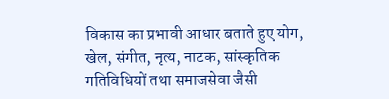विकास का प्रभावी आधार बताते हुए योग, खेल, संगीत, नृत्य, नाटक, सांस्कृतिक गतिविधियों तथा समाजसेवा जैसी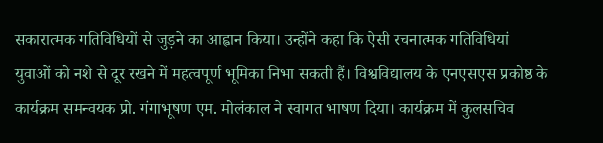सकारात्मक गतिविधियों से जुड़ने का आह्वान किया। उन्होंने कहा कि ऐसी रचनात्मक गतिविधियां युवाओं को नशे से दूर रखने में महत्वपूर्ण भूमिका निभा सकती हैं। विश्वविद्यालय के एनएसएस प्रकोष्ठ के कार्यक्रम समन्वयक प्रो. गंगाभूषण एम. मोलंकाल ने स्वागत भाषण दिया। कार्यक्रम में कुलसचिव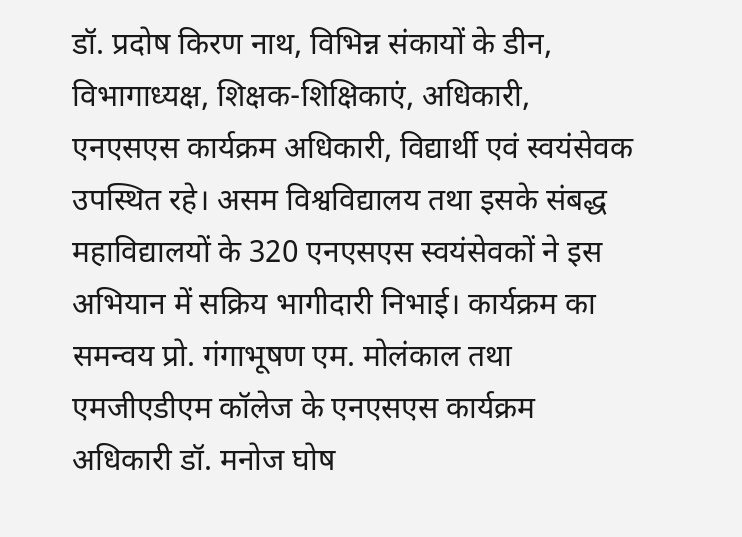डॉ. प्रदोष किरण नाथ, विभिन्न संकायों के डीन, विभागाध्यक्ष, शिक्षक-शिक्षिकाएं, अधिकारी, एनएसएस कार्यक्रम अधिकारी, विद्यार्थी एवं स्वयंसेवक उपस्थित रहे। असम विश्वविद्यालय तथा इसके संबद्ध महाविद्यालयों के 320 एनएसएस स्वयंसेवकों ने इस अभियान में सक्रिय भागीदारी निभाई। कार्यक्रम का समन्वय प्रो. गंगाभूषण एम. मोलंकाल तथा एमजीएडीएम कॉलेज के एनएसएस कार्यक्रम अधिकारी डॉ. मनोज घोष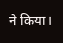ने किया।